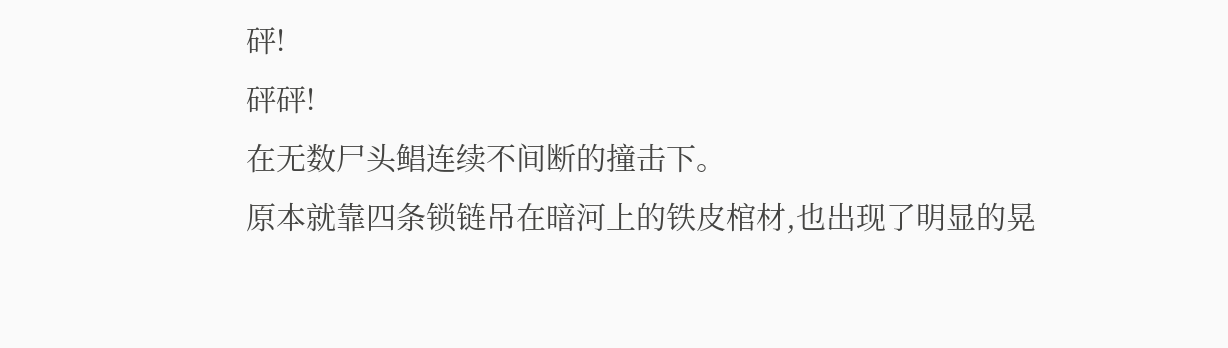砰!
砰砰!
在无数尸头鲳连续不间断的撞击下。
原本就靠四条锁链吊在暗河上的铁皮棺材,也出现了明显的晃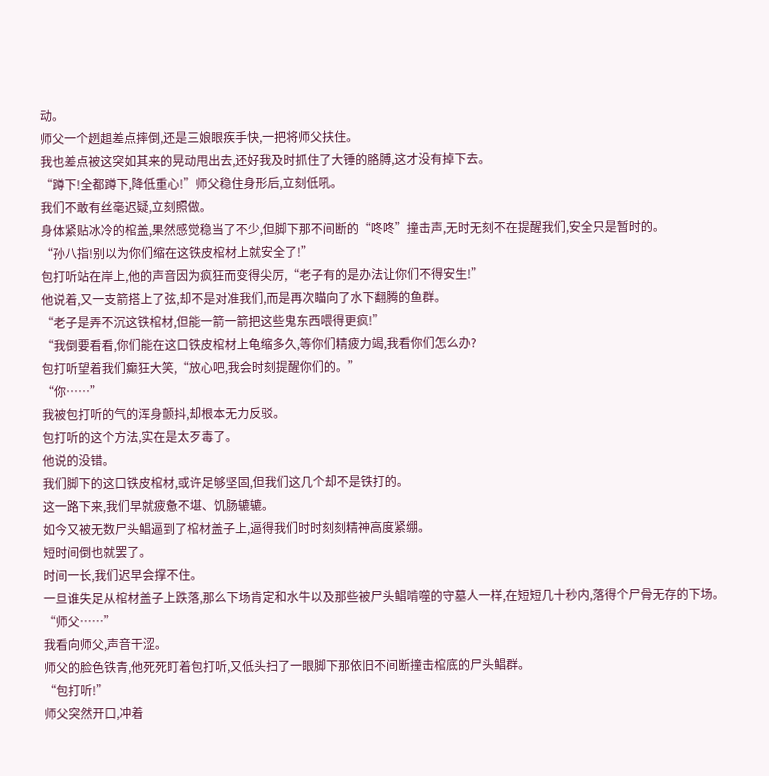动。
师父一个趔趄差点摔倒,还是三娘眼疾手快,一把将师父扶住。
我也差点被这突如其来的晃动甩出去,还好我及时抓住了大锤的胳膊,这才没有掉下去。
“蹲下!全都蹲下,降低重心!”师父稳住身形后,立刻低吼。
我们不敢有丝毫迟疑,立刻照做。
身体紧贴冰冷的棺盖,果然感觉稳当了不少,但脚下那不间断的“咚咚”撞击声,无时无刻不在提醒我们,安全只是暂时的。
“孙八指!别以为你们缩在这铁皮棺材上就安全了!”
包打听站在岸上,他的声音因为疯狂而变得尖厉,“老子有的是办法让你们不得安生!”
他说着,又一支箭搭上了弦,却不是对准我们,而是再次瞄向了水下翻腾的鱼群。
“老子是弄不沉这铁棺材,但能一箭一箭把这些鬼东西喂得更疯!”
“我倒要看看,你们能在这口铁皮棺材上龟缩多久,等你们精疲力竭,我看你们怎么办?
包打听望着我们癫狂大笑,“放心吧,我会时刻提醒你们的。”
“你……”
我被包打听的气的浑身颤抖,却根本无力反驳。
包打听的这个方法,实在是太歹毒了。
他说的没错。
我们脚下的这口铁皮棺材,或许足够坚固,但我们这几个却不是铁打的。
这一路下来,我们早就疲惫不堪、饥肠辘辘。
如今又被无数尸头鲳逼到了棺材盖子上,逼得我们时时刻刻精神高度紧绷。
短时间倒也就罢了。
时间一长,我们迟早会撑不住。
一旦谁失足从棺材盖子上跌落,那么下场肯定和水牛以及那些被尸头鲳啃噬的守墓人一样,在短短几十秒内,落得个尸骨无存的下场。
“师父……”
我看向师父,声音干涩。
师父的脸色铁青,他死死盯着包打听,又低头扫了一眼脚下那依旧不间断撞击棺底的尸头鲳群。
“包打听!”
师父突然开口,冲着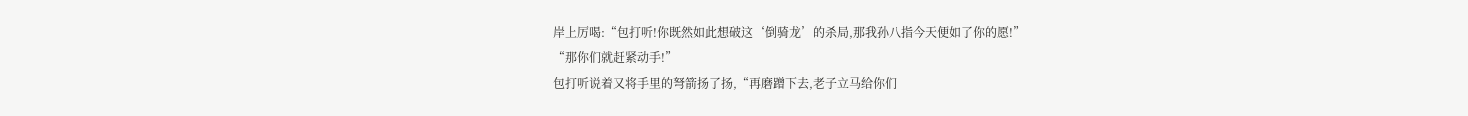岸上厉喝:“包打听!你既然如此想破这‘倒骑龙’的杀局,那我孙八指今天便如了你的愿!”
“那你们就赶紧动手!”
包打听说着又将手里的弩箭扬了扬,“再磨蹭下去,老子立马给你们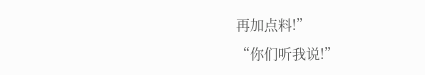再加点料!”
“你们听我说!”